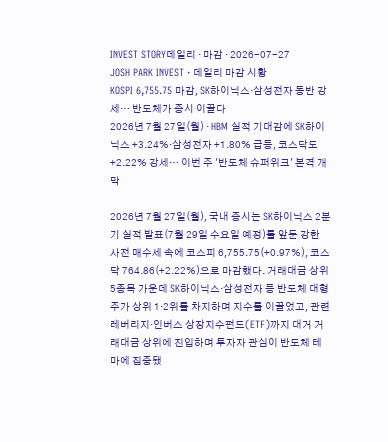INVEST STORY데일리 · 마감 · 2026-07-27
JOSH PARK INVEST · 데일리 마감 시황
KOSPI 6,755.75 마감, SK하이닉스·삼성전자 동반 강세… 반도체가 증시 이끌다
2026년 7월 27일(월) · HBM 실적 기대감에 SK하이닉스 +3.24%·삼성전자 +1.80% 급등, 코스닥도 +2.22% 강세… 이번 주 '반도체 슈퍼위크' 본격 개막

2026년 7월 27일(월), 국내 증시는 SK하이닉스 2분기 실적 발표(7월 29일 수요일 예정)를 앞둔 강한 사전 매수세 속에 코스피 6,755.75(+0.97%), 코스닥 764.86(+2.22%)으로 마감했다. 거래대금 상위 5종목 가운데 SK하이닉스·삼성전자 등 반도체 대형주가 상위 1·2위를 차지하며 지수를 이끌었고, 관련 레버리지·인버스 상장지수펀드(ETF)까지 대거 거래대금 상위에 진입하며 투자자 관심이 반도체 테마에 집중됐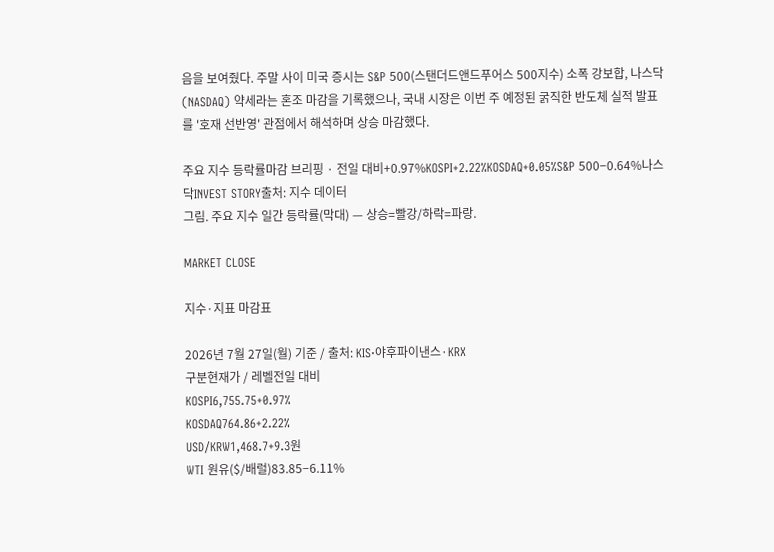음을 보여줬다. 주말 사이 미국 증시는 S&P 500(스탠더드앤드푸어스 500지수) 소폭 강보합, 나스닥(NASDAQ) 약세라는 혼조 마감을 기록했으나, 국내 시장은 이번 주 예정된 굵직한 반도체 실적 발표를 '호재 선반영' 관점에서 해석하며 상승 마감했다.

주요 지수 등락률마감 브리핑 · 전일 대비+0.97%KOSPI+2.22%KOSDAQ+0.05%S&P 500−0.64%나스닥INVEST STORY출처: 지수 데이터
그림. 주요 지수 일간 등락률(막대) — 상승=빨강/하락=파랑.

MARKET CLOSE

지수·지표 마감표

2026년 7월 27일(월) 기준 / 출처: KIS·야후파이낸스·KRX
구분현재가 / 레벨전일 대비
KOSPI6,755.75+0.97%
KOSDAQ764.86+2.22%
USD/KRW1,468.7+9.3원
WTI 원유($/배럴)83.85−6.11%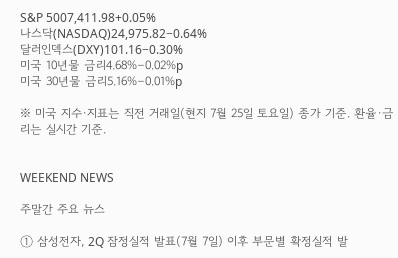S&P 5007,411.98+0.05%
나스닥(NASDAQ)24,975.82−0.64%
달러인덱스(DXY)101.16−0.30%
미국 10년물 금리4.68%−0.02%p
미국 30년물 금리5.16%−0.01%p

※ 미국 지수·지표는 직전 거래일(현지 7월 25일 토요일) 종가 기준. 환율·금리는 실시간 기준.


WEEKEND NEWS

주말간 주요 뉴스

① 삼성전자, 2Q 잠정실적 발표(7월 7일) 이후 부문별 확정실적 발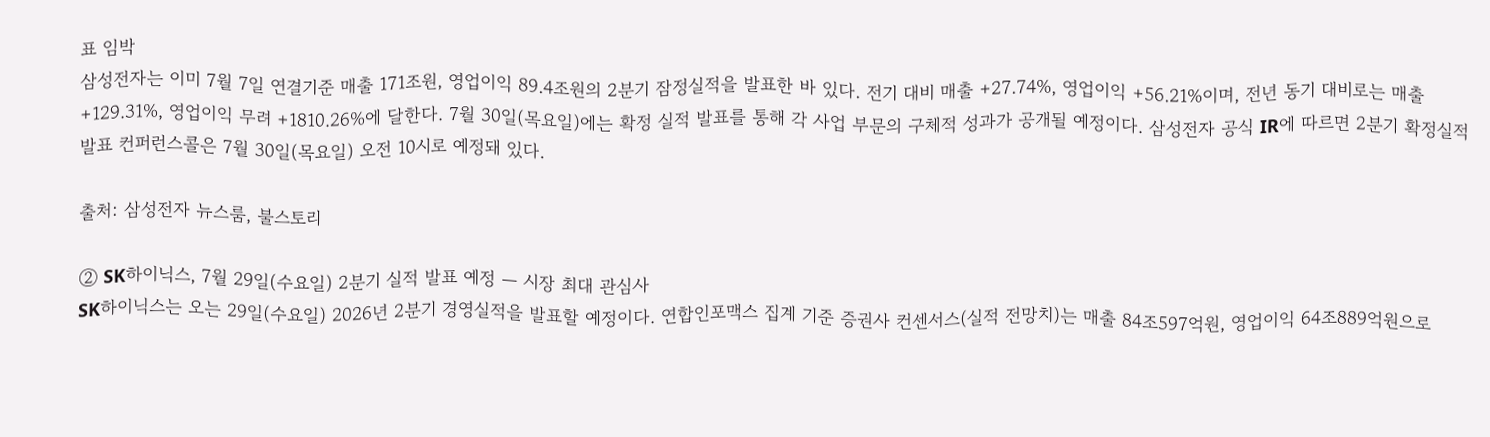표 임박
삼성전자는 이미 7월 7일 연결기준 매출 171조원, 영업이익 89.4조원의 2분기 잠정실적을 발표한 바 있다. 전기 대비 매출 +27.74%, 영업이익 +56.21%이며, 전년 동기 대비로는 매출 +129.31%, 영업이익 무려 +1810.26%에 달한다. 7월 30일(목요일)에는 확정 실적 발표를 통해 각 사업 부문의 구체적 성과가 공개될 예정이다. 삼성전자 공식 IR에 따르면 2분기 확정실적 발표 컨퍼런스콜은 7월 30일(목요일) 오전 10시로 예정돼 있다.

출처: 삼성전자 뉴스룸, 불스토리

② SK하이닉스, 7월 29일(수요일) 2분기 실적 발표 예정 — 시장 최대 관심사
SK하이닉스는 오는 29일(수요일) 2026년 2분기 경영실적을 발표할 예정이다. 연합인포맥스 집계 기준 증권사 컨센서스(실적 전망치)는 매출 84조597억원, 영업이익 64조889억원으로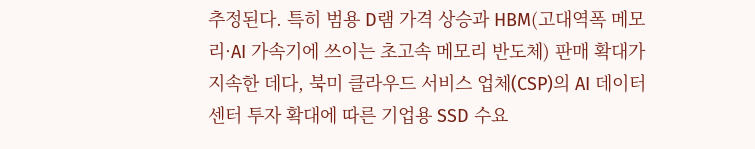추정된다. 특히 범용 D램 가격 상승과 HBM(고대역폭 메모리·AI 가속기에 쓰이는 초고속 메모리 반도체) 판매 확대가 지속한 데다, 북미 클라우드 서비스 업체(CSP)의 AI 데이터센터 투자 확대에 따른 기업용 SSD 수요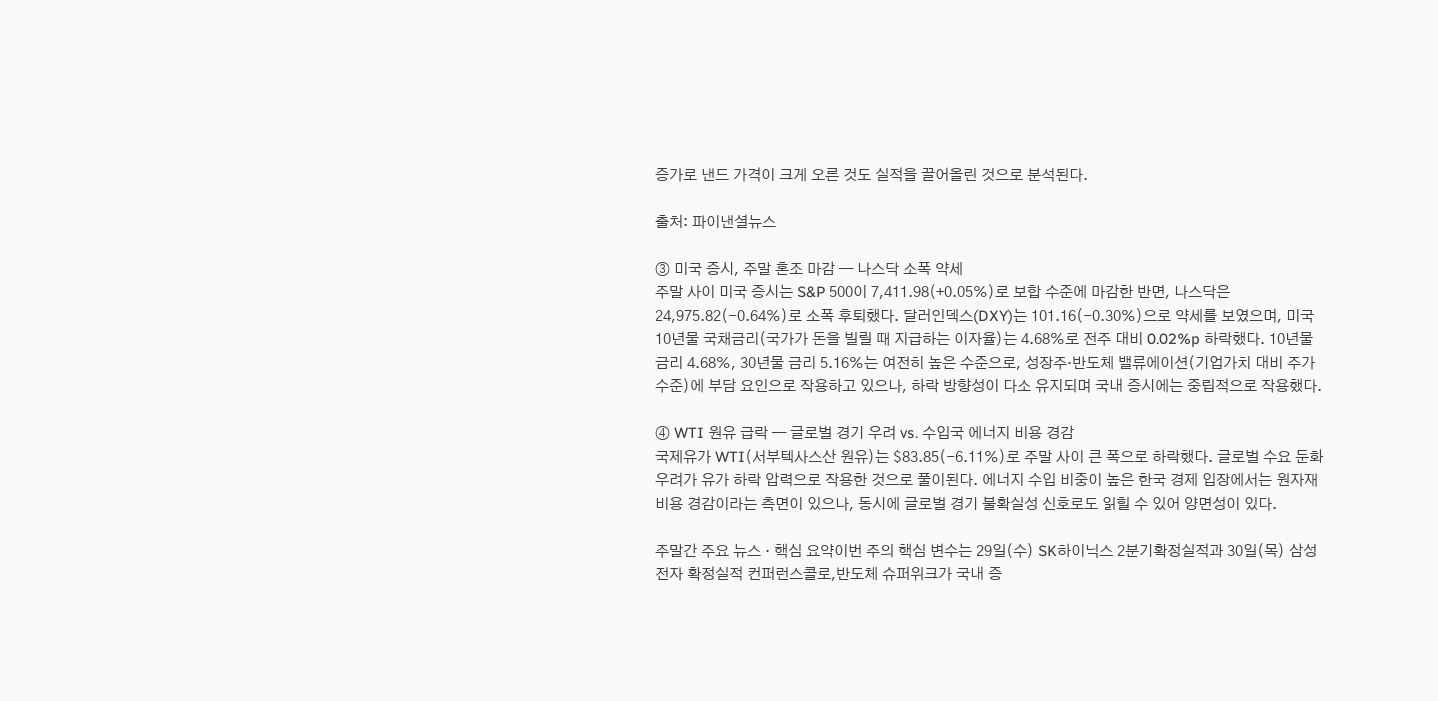증가로 낸드 가격이 크게 오른 것도 실적을 끌어올린 것으로 분석된다.

출처: 파이낸셜뉴스

③ 미국 증시, 주말 혼조 마감 — 나스닥 소폭 약세
주말 사이 미국 증시는 S&P 500이 7,411.98(+0.05%)로 보합 수준에 마감한 반면, 나스닥은 24,975.82(−0.64%)로 소폭 후퇴했다. 달러인덱스(DXY)는 101.16(−0.30%)으로 약세를 보였으며, 미국 10년물 국채금리(국가가 돈을 빌릴 때 지급하는 이자율)는 4.68%로 전주 대비 0.02%p 하락했다. 10년물 금리 4.68%, 30년물 금리 5.16%는 여전히 높은 수준으로, 성장주·반도체 밸류에이션(기업가치 대비 주가 수준)에 부담 요인으로 작용하고 있으나, 하락 방향성이 다소 유지되며 국내 증시에는 중립적으로 작용했다.

④ WTI 원유 급락 — 글로벌 경기 우려 vs. 수입국 에너지 비용 경감
국제유가 WTI(서부텍사스산 원유)는 $83.85(−6.11%)로 주말 사이 큰 폭으로 하락했다. 글로벌 수요 둔화 우려가 유가 하락 압력으로 작용한 것으로 풀이된다. 에너지 수입 비중이 높은 한국 경제 입장에서는 원자재 비용 경감이라는 측면이 있으나, 동시에 글로벌 경기 불확실성 신호로도 읽힐 수 있어 양면성이 있다.

주말간 주요 뉴스 · 핵심 요약이번 주의 핵심 변수는 29일(수) SK하이닉스 2분기확정실적과 30일(목) 삼성전자 확정실적 컨퍼런스콜로,반도체 슈퍼위크가 국내 증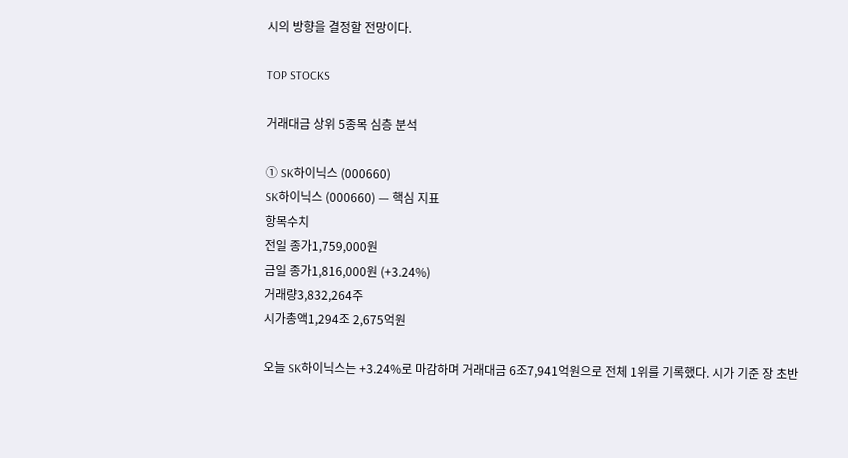시의 방향을 결정할 전망이다.

TOP STOCKS

거래대금 상위 5종목 심층 분석

① SK하이닉스 (000660)
SK하이닉스 (000660) — 핵심 지표
항목수치
전일 종가1,759,000원
금일 종가1,816,000원 (+3.24%)
거래량3,832,264주
시가총액1,294조 2,675억원

오늘 SK하이닉스는 +3.24%로 마감하며 거래대금 6조7,941억원으로 전체 1위를 기록했다. 시가 기준 장 초반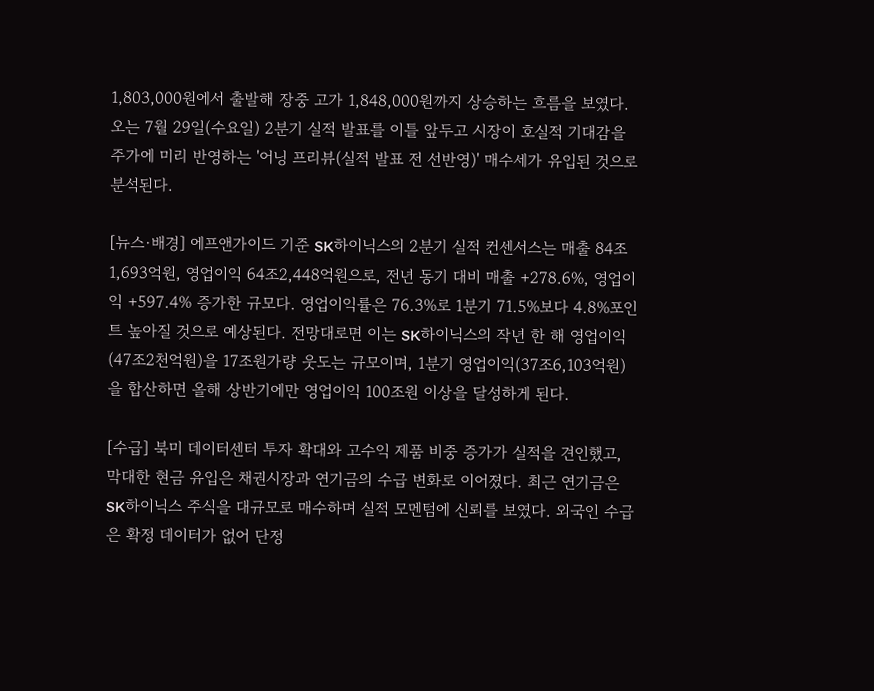1,803,000원에서 출발해 장중 고가 1,848,000원까지 상승하는 흐름을 보였다. 오는 7월 29일(수요일) 2분기 실적 발표를 이틀 앞두고 시장이 호실적 기대감을 주가에 미리 반영하는 '어닝 프리뷰(실적 발표 전 선반영)' 매수세가 유입된 것으로 분석된다.

[뉴스·배경] 에프앤가이드 기준 SK하이닉스의 2분기 실적 컨센서스는 매출 84조1,693억원, 영업이익 64조2,448억원으로, 전년 동기 대비 매출 +278.6%, 영업이익 +597.4% 증가한 규모다. 영업이익률은 76.3%로 1분기 71.5%보다 4.8%포인트 높아질 것으로 예상된다. 전망대로면 이는 SK하이닉스의 작년 한 해 영업이익(47조2천억원)을 17조원가량 웃도는 규모이며, 1분기 영업이익(37조6,103억원)을 합산하면 올해 상반기에만 영업이익 100조원 이상을 달성하게 된다.

[수급] 북미 데이터센터 투자 확대와 고수익 제품 비중 증가가 실적을 견인했고, 막대한 현금 유입은 채권시장과 연기금의 수급 변화로 이어졌다. 최근 연기금은 SK하이닉스 주식을 대규모로 매수하며 실적 모멘텀에 신뢰를 보였다. 외국인 수급은 확정 데이터가 없어 단정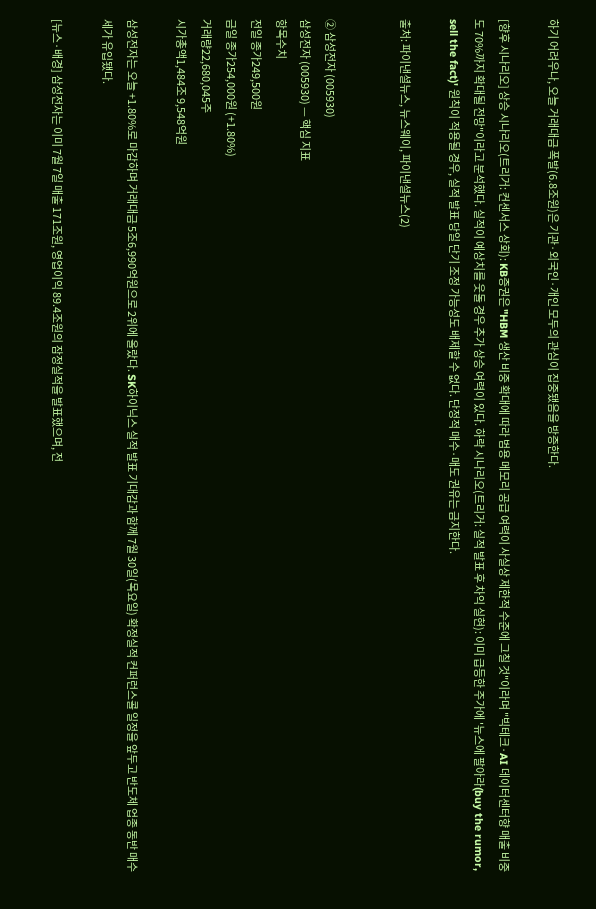하기 어려우나, 오늘 거래대금 폭발(6.8조원)은 기관·외국인·개인 모두의 관심이 집중됐음을 방증한다.

[향후 시나리오] 상승 시나리오(트리거: 컨센서스 상회): KB증권은 "HBM 생산 비중 확대에 따라 범용 메모리 공급 여력이 사실상 제한적 수준에 그칠 것"이라며 "빅테크·AI 데이터센터향 매출 비중도 70%까지 확대될 전망"이라고 분석했다. 실적이 예상치를 웃돌 경우 추가 상승 여력이 있다. 하락 시나리오(트리거: 실적 발표 후 차익 실현): 이미 급등한 주가에 '뉴스에 팔아라(buy the rumor, sell the fact)' 원칙이 적용될 경우, 실적 발표 당일 단기 조정 가능성도 배제할 수 없다. 단정적 매수·매도 권유는 금지한다.

출처: 파이낸셜뉴스, 뉴스웨이, 파이낸셜뉴스(2)


② 삼성전자 (005930)
삼성전자 (005930) — 핵심 지표
항목수치
전일 종가249,500원
금일 종가254,000원 (+1.80%)
거래량22,680,045주
시가총액1,484조 9,548억원

삼성전자는 오늘 +1.80%로 마감하며 거래대금 5조6,990억원으로 2위에 올랐다. SK하이닉스 실적 발표 기대감과 함께 7월 30일(목요일) 확정실적 컨퍼런스콜 일정을 앞두고 반도체 업종 동반 매수세가 유입됐다.

[뉴스·배경] 삼성전자는 이미 7월 7일 매출 171조원, 영업이익 89.4조원의 잠정실적을 발표했으며, 전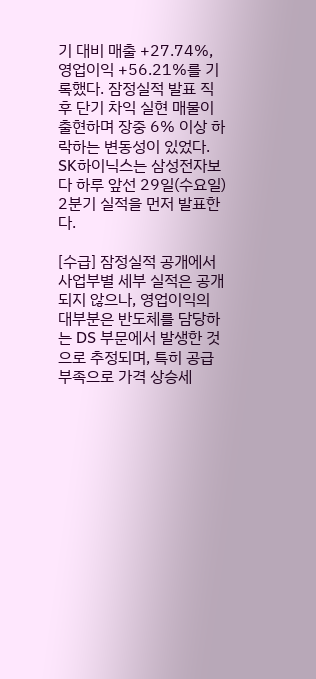기 대비 매출 +27.74%, 영업이익 +56.21%를 기록했다. 잠정실적 발표 직후 단기 차익 실현 매물이 출현하며 장중 6% 이상 하락하는 변동성이 있었다. SK하이닉스는 삼성전자보다 하루 앞선 29일(수요일) 2분기 실적을 먼저 발표한다.

[수급] 잠정실적 공개에서 사업부별 세부 실적은 공개되지 않으나, 영업이익의 대부분은 반도체를 담당하는 DS 부문에서 발생한 것으로 추정되며, 특히 공급 부족으로 가격 상승세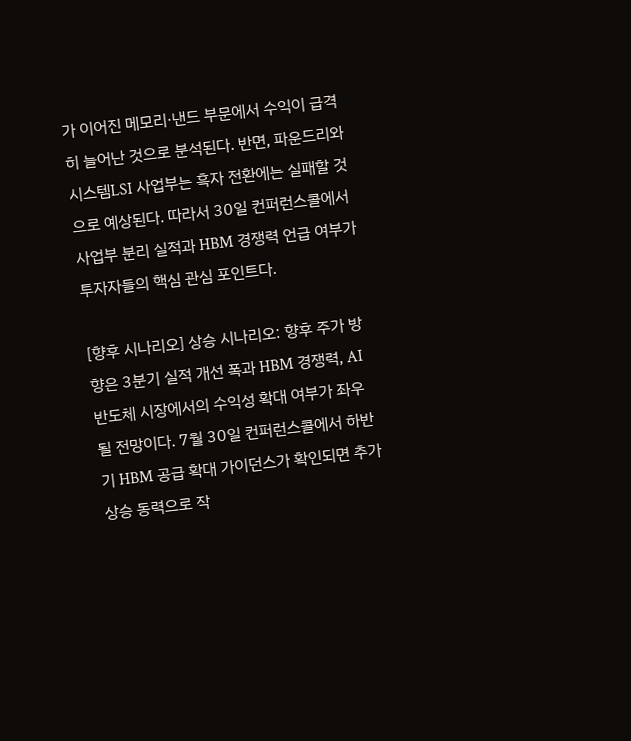가 이어진 메모리·낸드 부문에서 수익이 급격히 늘어난 것으로 분석된다. 반면, 파운드리와 시스템LSI 사업부는 흑자 전환에는 실패할 것으로 예상된다. 따라서 30일 컨퍼런스콜에서 사업부 분리 실적과 HBM 경쟁력 언급 여부가 투자자들의 핵심 관심 포인트다.

[향후 시나리오] 상승 시나리오: 향후 주가 방향은 3분기 실적 개선 폭과 HBM 경쟁력, AI 반도체 시장에서의 수익성 확대 여부가 좌우될 전망이다. 7월 30일 컨퍼런스콜에서 하반기 HBM 공급 확대 가이던스가 확인되면 추가 상승 동력으로 작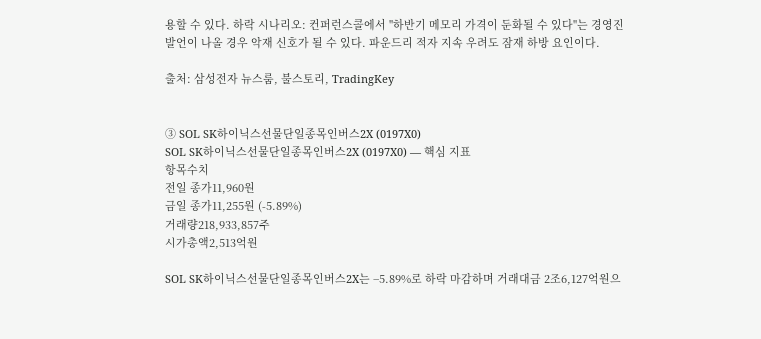용할 수 있다. 하락 시나리오: 컨퍼런스콜에서 "하반기 메모리 가격이 둔화될 수 있다"는 경영진 발언이 나올 경우 악재 신호가 될 수 있다. 파운드리 적자 지속 우려도 잠재 하방 요인이다.

출처: 삼성전자 뉴스룸, 불스토리, TradingKey


③ SOL SK하이닉스선물단일종목인버스2X (0197X0)
SOL SK하이닉스선물단일종목인버스2X (0197X0) — 핵심 지표
항목수치
전일 종가11,960원
금일 종가11,255원 (-5.89%)
거래량218,933,857주
시가총액2,513억원

SOL SK하이닉스선물단일종목인버스2X는 −5.89%로 하락 마감하며 거래대금 2조6,127억원으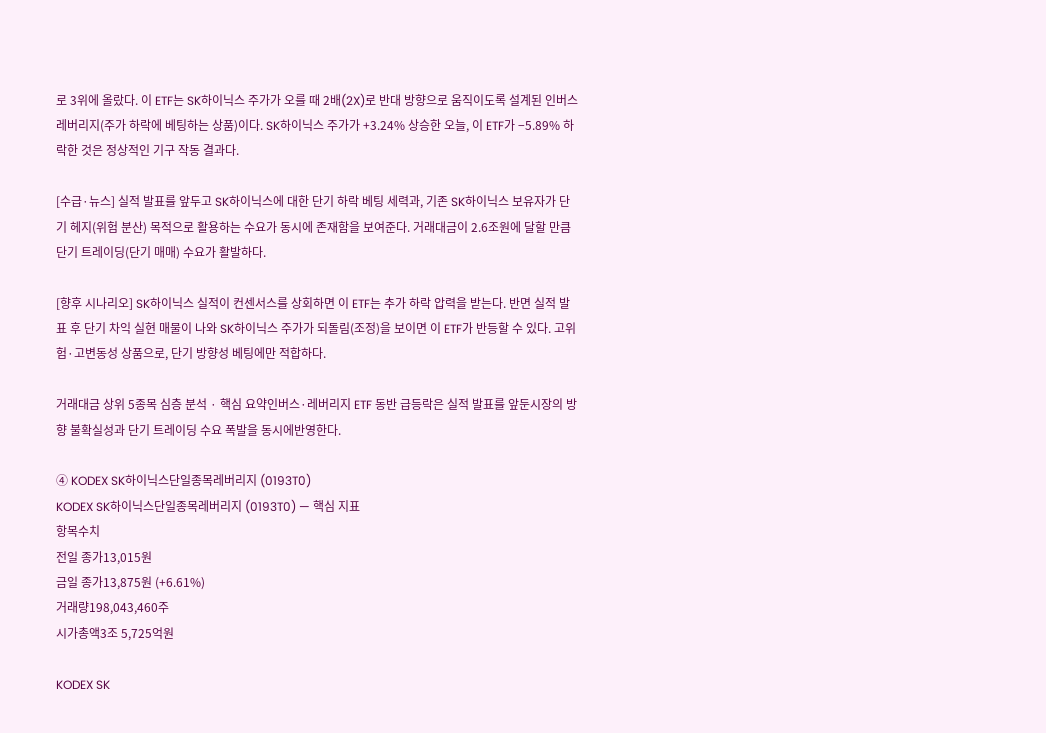로 3위에 올랐다. 이 ETF는 SK하이닉스 주가가 오를 때 2배(2X)로 반대 방향으로 움직이도록 설계된 인버스 레버리지(주가 하락에 베팅하는 상품)이다. SK하이닉스 주가가 +3.24% 상승한 오늘, 이 ETF가 −5.89% 하락한 것은 정상적인 기구 작동 결과다.

[수급·뉴스] 실적 발표를 앞두고 SK하이닉스에 대한 단기 하락 베팅 세력과, 기존 SK하이닉스 보유자가 단기 헤지(위험 분산) 목적으로 활용하는 수요가 동시에 존재함을 보여준다. 거래대금이 2.6조원에 달할 만큼 단기 트레이딩(단기 매매) 수요가 활발하다.

[향후 시나리오] SK하이닉스 실적이 컨센서스를 상회하면 이 ETF는 추가 하락 압력을 받는다. 반면 실적 발표 후 단기 차익 실현 매물이 나와 SK하이닉스 주가가 되돌림(조정)을 보이면 이 ETF가 반등할 수 있다. 고위험·고변동성 상품으로, 단기 방향성 베팅에만 적합하다.

거래대금 상위 5종목 심층 분석 · 핵심 요약인버스·레버리지 ETF 동반 급등락은 실적 발표를 앞둔시장의 방향 불확실성과 단기 트레이딩 수요 폭발을 동시에반영한다.

④ KODEX SK하이닉스단일종목레버리지 (0193T0)
KODEX SK하이닉스단일종목레버리지 (0193T0) — 핵심 지표
항목수치
전일 종가13,015원
금일 종가13,875원 (+6.61%)
거래량198,043,460주
시가총액3조 5,725억원

KODEX SK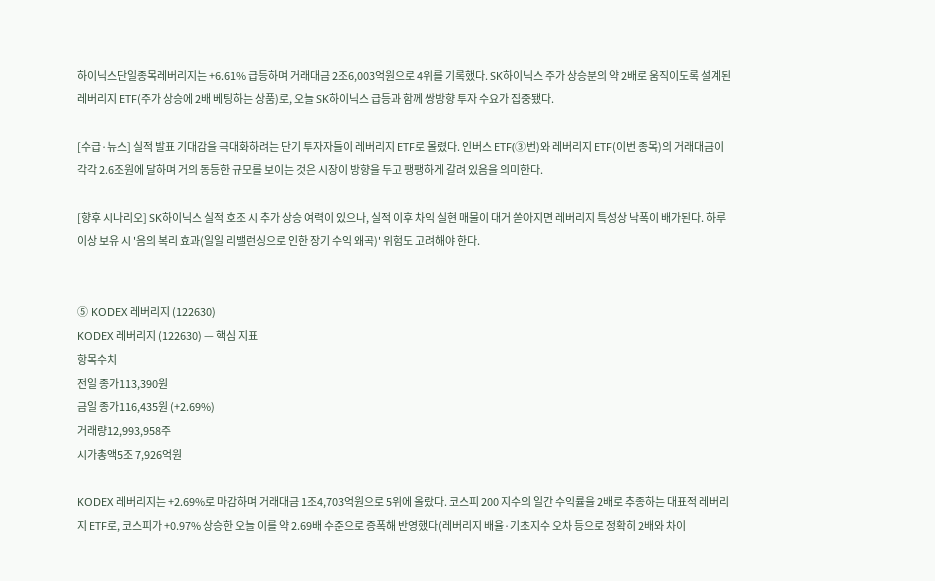하이닉스단일종목레버리지는 +6.61% 급등하며 거래대금 2조6,003억원으로 4위를 기록했다. SK하이닉스 주가 상승분의 약 2배로 움직이도록 설계된 레버리지 ETF(주가 상승에 2배 베팅하는 상품)로, 오늘 SK하이닉스 급등과 함께 쌍방향 투자 수요가 집중됐다.

[수급·뉴스] 실적 발표 기대감을 극대화하려는 단기 투자자들이 레버리지 ETF로 몰렸다. 인버스 ETF(③번)와 레버리지 ETF(이번 종목)의 거래대금이 각각 2.6조원에 달하며 거의 동등한 규모를 보이는 것은 시장이 방향을 두고 팽팽하게 갈려 있음을 의미한다.

[향후 시나리오] SK하이닉스 실적 호조 시 추가 상승 여력이 있으나, 실적 이후 차익 실현 매물이 대거 쏟아지면 레버리지 특성상 낙폭이 배가된다. 하루 이상 보유 시 '음의 복리 효과(일일 리밸런싱으로 인한 장기 수익 왜곡)' 위험도 고려해야 한다.


⑤ KODEX 레버리지 (122630)
KODEX 레버리지 (122630) — 핵심 지표
항목수치
전일 종가113,390원
금일 종가116,435원 (+2.69%)
거래량12,993,958주
시가총액5조 7,926억원

KODEX 레버리지는 +2.69%로 마감하며 거래대금 1조4,703억원으로 5위에 올랐다. 코스피 200 지수의 일간 수익률을 2배로 추종하는 대표적 레버리지 ETF로, 코스피가 +0.97% 상승한 오늘 이를 약 2.69배 수준으로 증폭해 반영했다(레버리지 배율·기초지수 오차 등으로 정확히 2배와 차이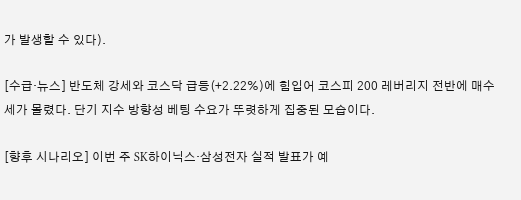가 발생할 수 있다).

[수급·뉴스] 반도체 강세와 코스닥 급등(+2.22%)에 힘입어 코스피 200 레버리지 전반에 매수세가 몰렸다. 단기 지수 방향성 베팅 수요가 뚜렷하게 집중된 모습이다.

[향후 시나리오] 이번 주 SK하이닉스·삼성전자 실적 발표가 예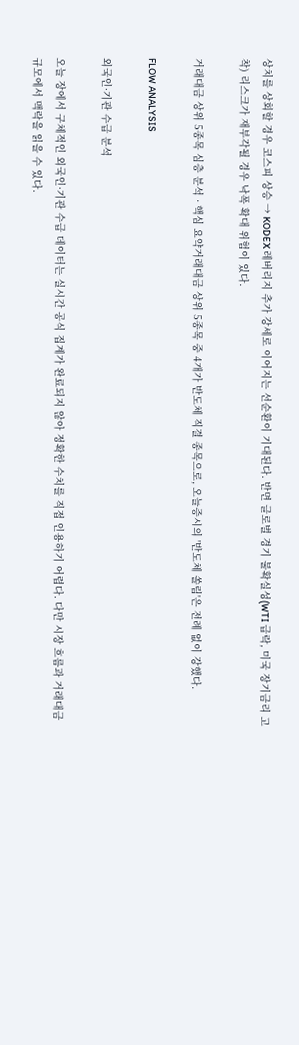상치를 상회할 경우 코스피 상승 → KODEX 레버리지 추가 강세로 이어지는 선순환이 기대된다. 반면 글로벌 경기 불확실성(WTI 급락, 미국 장기금리 고착) 리스크가 재부각될 경우 낙폭 확대 위험이 있다.

거래대금 상위 5종목 심층 분석 · 핵심 요약거래대금 상위 5종목 중 4개가 반도체 직결 종목으로, 오늘증시의 '반도체 쏠림'은 전례 없이 강했다.

FLOW ANALYSIS

외국인·기관 수급 분석

오늘 장에서 구체적인 외국인·기관 수급 데이터는 실시간 공식 집계가 완료되지 않아 정확한 수치를 직접 인용하기 어렵다. 다만 시장 흐름과 거래대금 규모에서 맥락을 읽을 수 있다.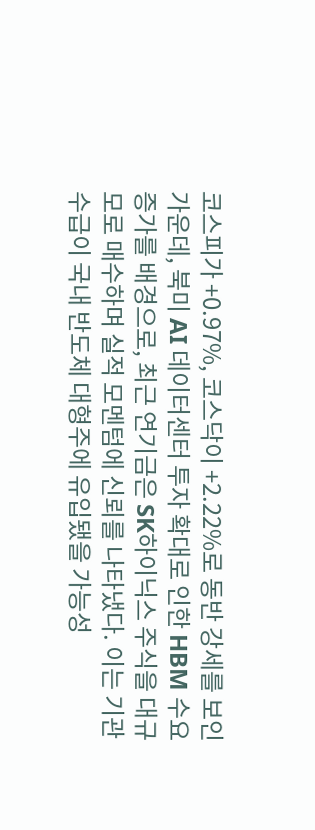코스피가 +0.97%, 코스닥이 +2.22%로 동반 강세를 보인 가운데, 북미 AI 데이터센터 투자 확대로 인한 HBM 수요 증가를 배경으로, 최근 연기금은 SK하이닉스 주식을 대규모로 매수하며 실적 모멘텀에 신뢰를 나타냈다. 이는 기관 수급이 국내 반도체 대형주에 유입됐을 가능성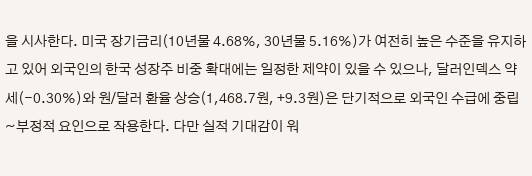을 시사한다. 미국 장기금리(10년물 4.68%, 30년물 5.16%)가 여전히 높은 수준을 유지하고 있어 외국인의 한국 성장주 비중 확대에는 일정한 제약이 있을 수 있으나, 달러인덱스 약세(−0.30%)와 원/달러 환율 상승(1,468.7원, +9.3원)은 단기적으로 외국인 수급에 중립~부정적 요인으로 작용한다. 다만 실적 기대감이 워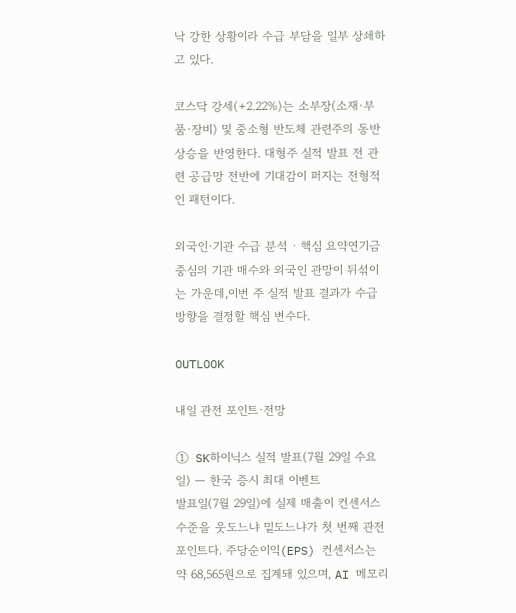낙 강한 상황이라 수급 부담을 일부 상쇄하고 있다.

코스닥 강세(+2.22%)는 소부장(소재·부품·장비) 및 중소형 반도체 관련주의 동반 상승을 반영한다. 대형주 실적 발표 전 관련 공급망 전반에 기대감이 퍼지는 전형적인 패턴이다.

외국인·기관 수급 분석 · 핵심 요약연기금 중심의 기관 매수와 외국인 관망이 뒤섞이는 가운데,이번 주 실적 발표 결과가 수급 방향을 결정할 핵심 변수다.

OUTLOOK

내일 관전 포인트·전망

① SK하이닉스 실적 발표(7월 29일 수요일) — 한국 증시 최대 이벤트
발표일(7월 29일)에 실제 매출이 컨센서스 수준을 웃도느냐 밑도느냐가 첫 번째 관전 포인트다. 주당순이익(EPS) 컨센서스는 약 68,565원으로 집계돼 있으며, AI 메모리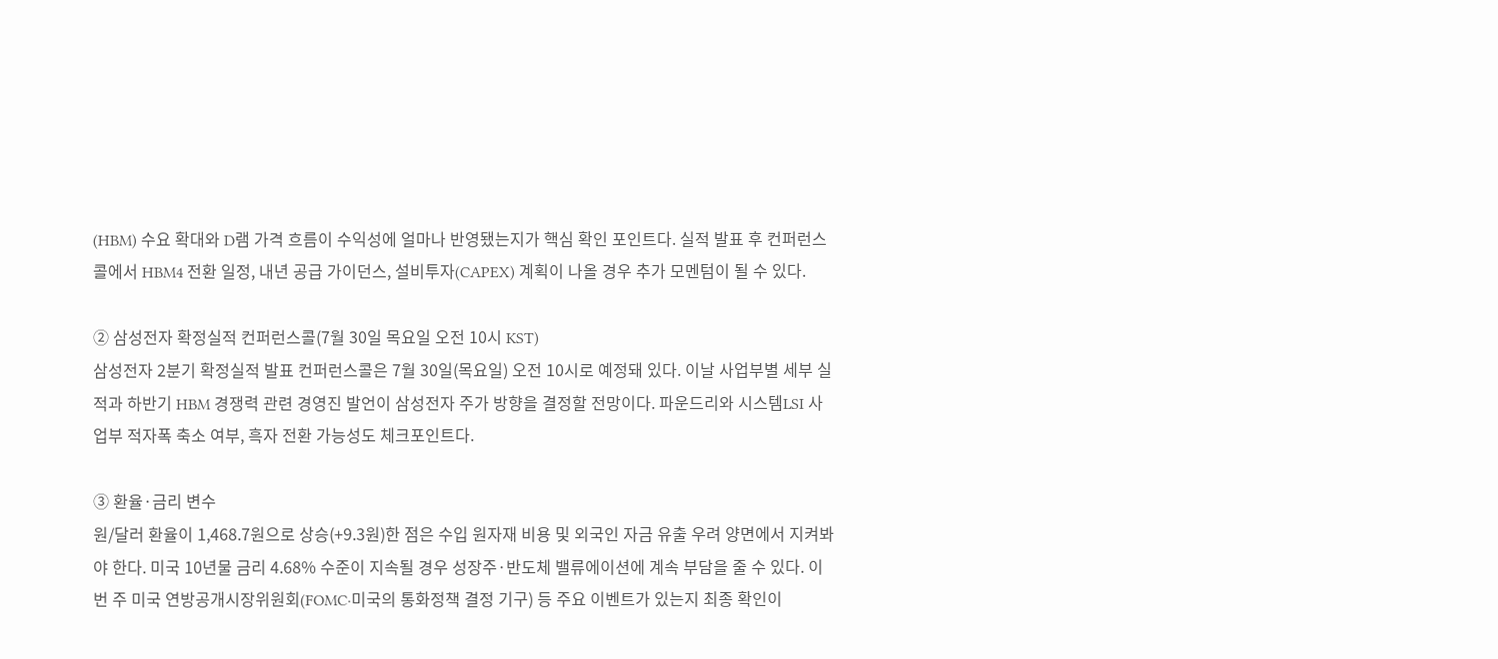(HBM) 수요 확대와 D램 가격 흐름이 수익성에 얼마나 반영됐는지가 핵심 확인 포인트다. 실적 발표 후 컨퍼런스콜에서 HBM4 전환 일정, 내년 공급 가이던스, 설비투자(CAPEX) 계획이 나올 경우 추가 모멘텀이 될 수 있다.

② 삼성전자 확정실적 컨퍼런스콜(7월 30일 목요일 오전 10시 KST)
삼성전자 2분기 확정실적 발표 컨퍼런스콜은 7월 30일(목요일) 오전 10시로 예정돼 있다. 이날 사업부별 세부 실적과 하반기 HBM 경쟁력 관련 경영진 발언이 삼성전자 주가 방향을 결정할 전망이다. 파운드리와 시스템LSI 사업부 적자폭 축소 여부, 흑자 전환 가능성도 체크포인트다.

③ 환율·금리 변수
원/달러 환율이 1,468.7원으로 상승(+9.3원)한 점은 수입 원자재 비용 및 외국인 자금 유출 우려 양면에서 지켜봐야 한다. 미국 10년물 금리 4.68% 수준이 지속될 경우 성장주·반도체 밸류에이션에 계속 부담을 줄 수 있다. 이번 주 미국 연방공개시장위원회(FOMC·미국의 통화정책 결정 기구) 등 주요 이벤트가 있는지 최종 확인이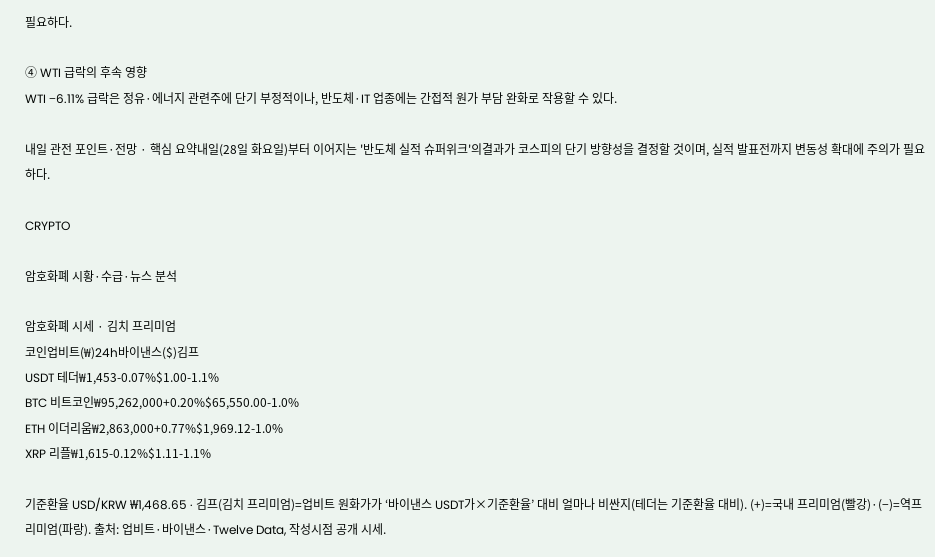필요하다.

④ WTI 급락의 후속 영향
WTI −6.11% 급락은 정유·에너지 관련주에 단기 부정적이나, 반도체·IT 업종에는 간접적 원가 부담 완화로 작용할 수 있다.

내일 관전 포인트·전망 · 핵심 요약내일(28일 화요일)부터 이어지는 '반도체 실적 슈퍼위크'의결과가 코스피의 단기 방향성을 결정할 것이며, 실적 발표전까지 변동성 확대에 주의가 필요하다.

CRYPTO

암호화폐 시황·수급·뉴스 분석

암호화폐 시세 · 김치 프리미엄
코인업비트(₩)24h바이낸스($)김프
USDT 테더₩1,453-0.07%$1.00-1.1%
BTC 비트코인₩95,262,000+0.20%$65,550.00-1.0%
ETH 이더리움₩2,863,000+0.77%$1,969.12-1.0%
XRP 리플₩1,615-0.12%$1.11-1.1%

기준환율 USD/KRW ₩1,468.65 · 김프(김치 프리미엄)=업비트 원화가가 ‘바이낸스 USDT가×기준환율’ 대비 얼마나 비싼지(테더는 기준환율 대비). (+)=국내 프리미엄(빨강)·(−)=역프리미엄(파랑). 출처: 업비트·바이낸스·Twelve Data, 작성시점 공개 시세.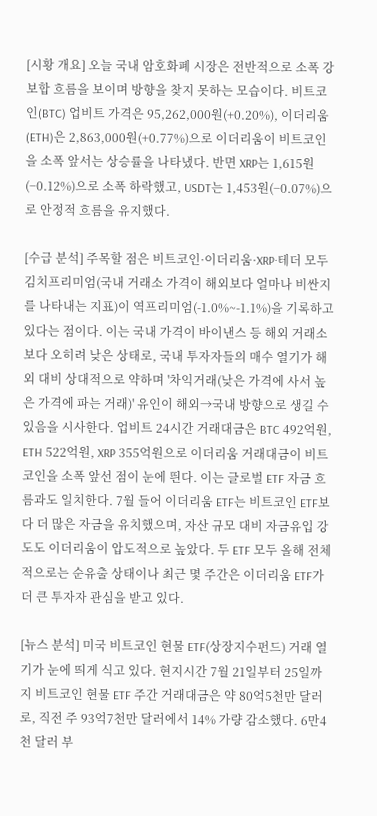[시황 개요] 오늘 국내 암호화폐 시장은 전반적으로 소폭 강보합 흐름을 보이며 방향을 찾지 못하는 모습이다. 비트코인(BTC) 업비트 가격은 95,262,000원(+0.20%), 이더리움(ETH)은 2,863,000원(+0.77%)으로 이더리움이 비트코인을 소폭 앞서는 상승률을 나타냈다. 반면 XRP는 1,615원(−0.12%)으로 소폭 하락했고, USDT는 1,453원(−0.07%)으로 안정적 흐름을 유지했다.

[수급 분석] 주목할 점은 비트코인·이더리움·XRP·테더 모두 김치프리미엄(국내 거래소 가격이 해외보다 얼마나 비싼지를 나타내는 지표)이 역프리미엄(-1.0%~-1.1%)을 기록하고 있다는 점이다. 이는 국내 가격이 바이낸스 등 해외 거래소보다 오히려 낮은 상태로, 국내 투자자들의 매수 열기가 해외 대비 상대적으로 약하며 '차익거래(낮은 가격에 사서 높은 가격에 파는 거래)' 유인이 해외→국내 방향으로 생길 수 있음을 시사한다. 업비트 24시간 거래대금은 BTC 492억원, ETH 522억원, XRP 355억원으로 이더리움 거래대금이 비트코인을 소폭 앞선 점이 눈에 띈다. 이는 글로벌 ETF 자금 흐름과도 일치한다. 7월 들어 이더리움 ETF는 비트코인 ETF보다 더 많은 자금을 유치했으며, 자산 규모 대비 자금유입 강도도 이더리움이 압도적으로 높았다. 두 ETF 모두 올해 전체적으로는 순유출 상태이나 최근 몇 주간은 이더리움 ETF가 더 큰 투자자 관심을 받고 있다.

[뉴스 분석] 미국 비트코인 현물 ETF(상장지수펀드) 거래 열기가 눈에 띄게 식고 있다. 현지시간 7월 21일부터 25일까지 비트코인 현물 ETF 주간 거래대금은 약 80억5천만 달러로, 직전 주 93억7천만 달러에서 14% 가량 감소했다. 6만4천 달러 부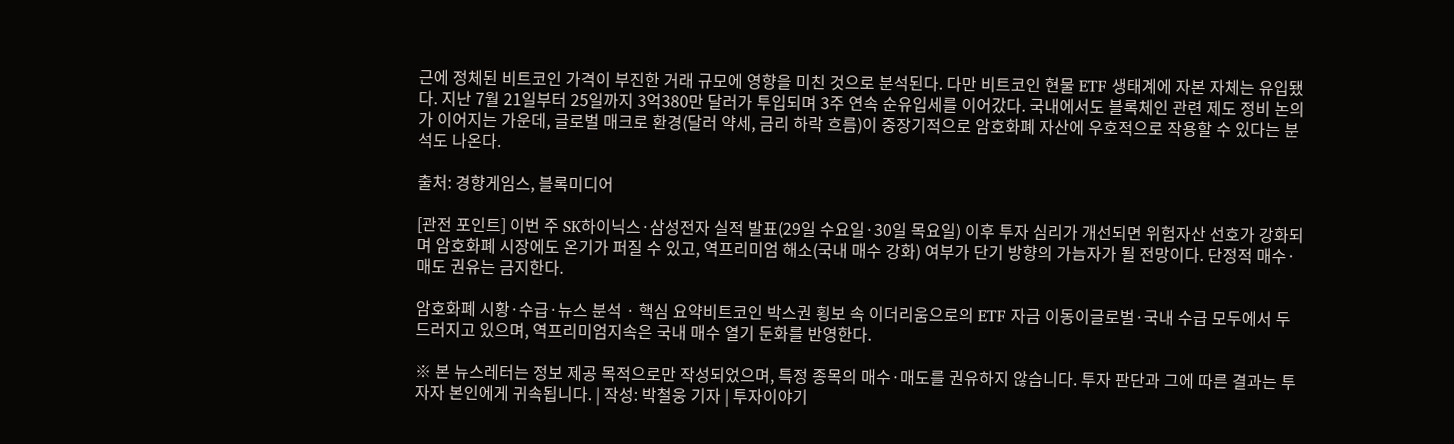근에 정체된 비트코인 가격이 부진한 거래 규모에 영향을 미친 것으로 분석된다. 다만 비트코인 현물 ETF 생태계에 자본 자체는 유입됐다. 지난 7월 21일부터 25일까지 3억380만 달러가 투입되며 3주 연속 순유입세를 이어갔다. 국내에서도 블록체인 관련 제도 정비 논의가 이어지는 가운데, 글로벌 매크로 환경(달러 약세, 금리 하락 흐름)이 중장기적으로 암호화폐 자산에 우호적으로 작용할 수 있다는 분석도 나온다.

출처: 경향게임스, 블록미디어

[관전 포인트] 이번 주 SK하이닉스·삼성전자 실적 발표(29일 수요일·30일 목요일) 이후 투자 심리가 개선되면 위험자산 선호가 강화되며 암호화폐 시장에도 온기가 퍼질 수 있고, 역프리미엄 해소(국내 매수 강화) 여부가 단기 방향의 가늠자가 될 전망이다. 단정적 매수·매도 권유는 금지한다.

암호화폐 시황·수급·뉴스 분석 · 핵심 요약비트코인 박스권 횡보 속 이더리움으로의 ETF 자금 이동이글로벌·국내 수급 모두에서 두드러지고 있으며, 역프리미엄지속은 국내 매수 열기 둔화를 반영한다.

※ 본 뉴스레터는 정보 제공 목적으로만 작성되었으며, 특정 종목의 매수·매도를 권유하지 않습니다. 투자 판단과 그에 따른 결과는 투자자 본인에게 귀속됩니다. | 작성: 박철웅 기자 | 투자이야기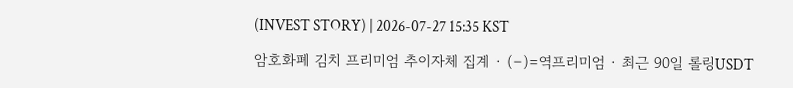(INVEST STORY) | 2026-07-27 15:35 KST

암호화폐 김치 프리미엄 추이자체 집계 · (−)=역프리미엄 · 최근 90일 롤링USDT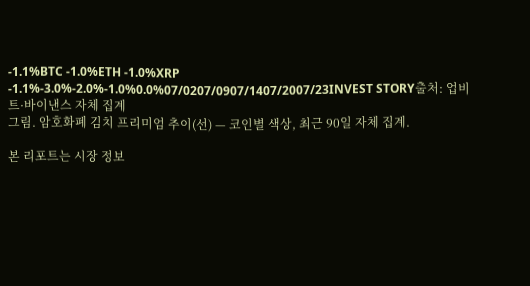-1.1%BTC -1.0%ETH -1.0%XRP -1.1%-3.0%-2.0%-1.0%0.0%07/0207/0907/1407/2007/23INVEST STORY출처: 업비트·바이낸스 자체 집계
그림. 암호화폐 김치 프리미엄 추이(선) — 코인별 색상, 최근 90일 자체 집계.

본 리포트는 시장 정보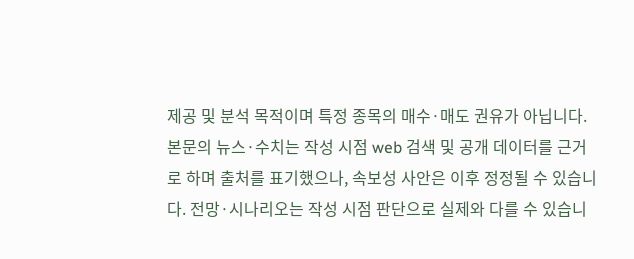제공 및 분석 목적이며 특정 종목의 매수·매도 권유가 아닙니다. 본문의 뉴스·수치는 작성 시점 web 검색 및 공개 데이터를 근거로 하며 출처를 표기했으나, 속보성 사안은 이후 정정될 수 있습니다. 전망·시나리오는 작성 시점 판단으로 실제와 다를 수 있습니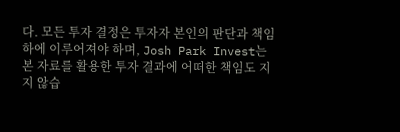다. 모든 투자 결정은 투자자 본인의 판단과 책임 하에 이루어져야 하며, Josh Park Invest는 본 자료를 활용한 투자 결과에 어떠한 책임도 지지 않습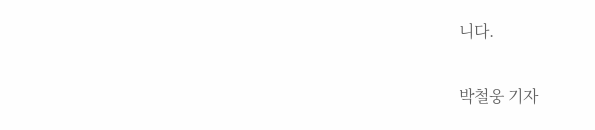니다.

박철웅 기자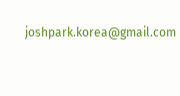joshpark.korea@gmail.com